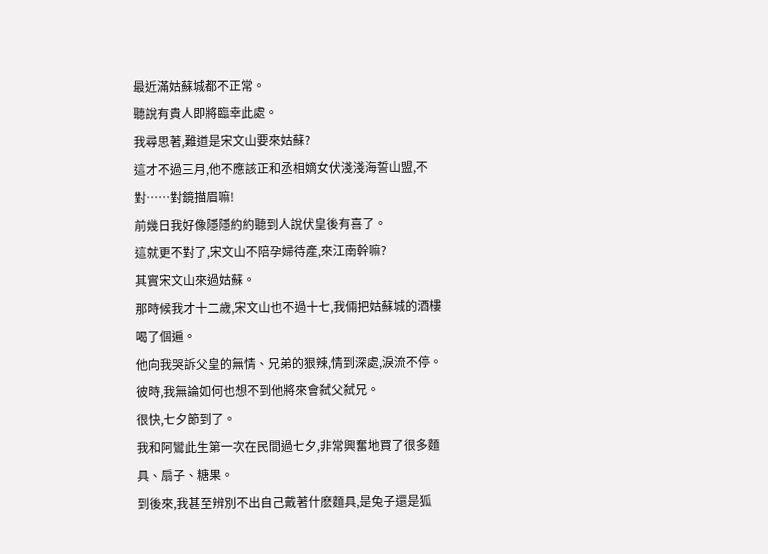最近滿姑蘇城都不正常。
聽說有貴人即將臨幸此處。
我尋思著,難道是宋文山要來姑蘇?
這才不過三月,他不應該正和丞相嫡女伏淺淺海誓山盟,不對……對鏡描眉嘛!
前幾日我好像隱隱約約聽到人說伏皇後有喜了。
這就更不對了,宋文山不陪孕婦待產,來江南幹嘛?
其實宋文山來過姑蘇。
那時候我才十二歲,宋文山也不過十七,我倆把姑蘇城的酒樓喝了個遍。
他向我哭訴父皇的無情、兄弟的狠辣,情到深處,淚流不停。
彼時,我無論如何也想不到他將來會弑父弑兄。
很快,七夕節到了。
我和阿鸞此生第一次在民間過七夕,非常興奮地買了很多麵具、扇子、糖果。
到後來,我甚至辨別不出自己戴著什麽麵具,是兔子還是狐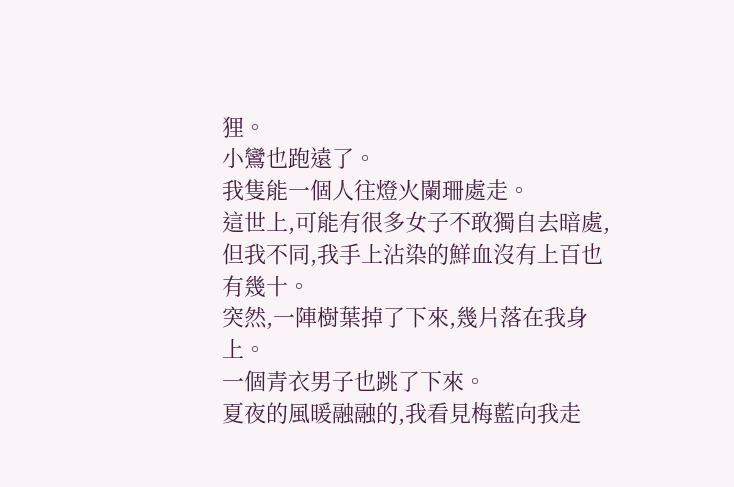狸。
小鸞也跑遠了。
我隻能一個人往燈火闌珊處走。
這世上,可能有很多女子不敢獨自去暗處,但我不同,我手上沾染的鮮血沒有上百也有幾十。
突然,一陣樹葉掉了下來,幾片落在我身上。
一個青衣男子也跳了下來。
夏夜的風暖融融的,我看見梅藍向我走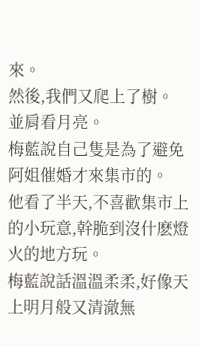來。
然後,我們又爬上了樹。
並肩看月亮。
梅藍說自己隻是為了避免阿姐催婚才來集市的。
他看了半天,不喜歡集市上的小玩意,幹脆到沒什麽燈火的地方玩。
梅藍說話溫溫柔柔,好像天上明月般又清澈無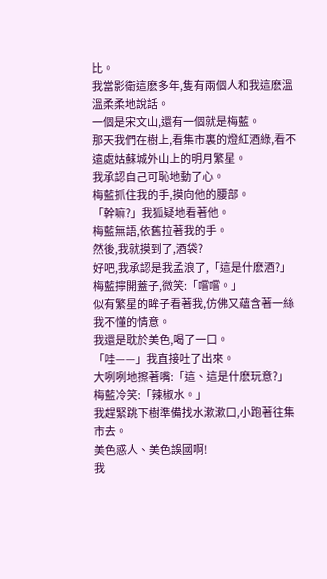比。
我當影衛這麽多年,隻有兩個人和我這麽溫溫柔柔地說話。
一個是宋文山,還有一個就是梅藍。
那天我們在樹上,看集市裏的燈紅酒綠,看不遠處姑蘇城外山上的明月繁星。
我承認自己可恥地動了心。
梅藍抓住我的手,摸向他的腰部。
「幹嘛?」我狐疑地看著他。
梅藍無語,依舊拉著我的手。
然後,我就摸到了,酒袋?
好吧,我承認是我孟浪了,「這是什麽酒?」
梅藍擰開蓋子,微笑:「嚐嚐。」
似有繁星的眸子看著我,仿佛又蘊含著一絲我不懂的情意。
我還是耽於美色,喝了一口。
「哇——」我直接吐了出來。
大咧咧地擦著嘴:「這、這是什麽玩意?」
梅藍冷笑:「辣椒水。」
我趕緊跳下樹準備找水漱漱口,小跑著往集市去。
美色惑人、美色誤國啊!
我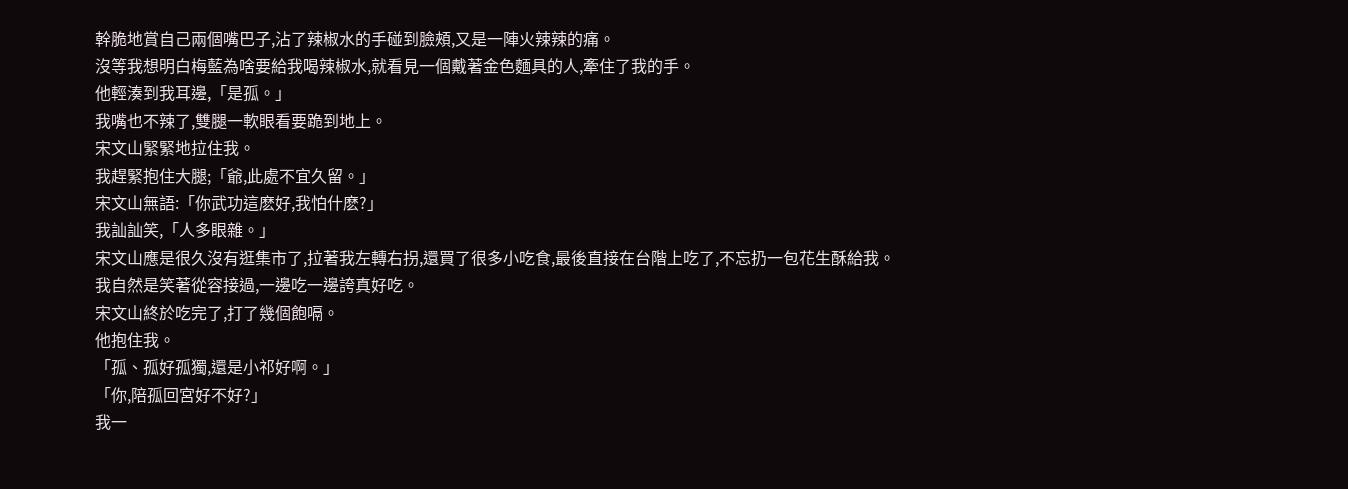幹脆地賞自己兩個嘴巴子,沾了辣椒水的手碰到臉頰,又是一陣火辣辣的痛。
沒等我想明白梅藍為啥要給我喝辣椒水,就看見一個戴著金色麵具的人,牽住了我的手。
他輕湊到我耳邊,「是孤。」
我嘴也不辣了,雙腿一軟眼看要跪到地上。
宋文山緊緊地拉住我。
我趕緊抱住大腿;「爺,此處不宜久留。」
宋文山無語:「你武功這麽好,我怕什麽?」
我訕訕笑,「人多眼雜。」
宋文山應是很久沒有逛集市了,拉著我左轉右拐,還買了很多小吃食,最後直接在台階上吃了,不忘扔一包花生酥給我。
我自然是笑著從容接過,一邊吃一邊誇真好吃。
宋文山終於吃完了,打了幾個飽嗝。
他抱住我。
「孤、孤好孤獨,還是小祁好啊。」
「你,陪孤回宮好不好?」
我一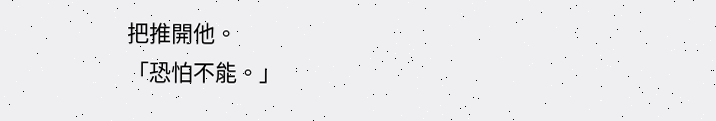把推開他。
「恐怕不能。」